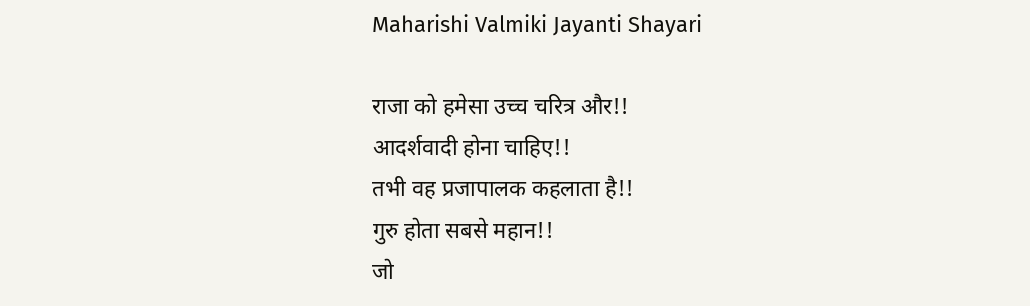Maharishi Valmiki Jayanti Shayari

राजा को हमेसा उच्च चरित्र और!!
आदर्शवादी होना चाहिए!!
तभी वह प्रजापालक कहलाता है!!
गुरु होता सबसे महान!!
जो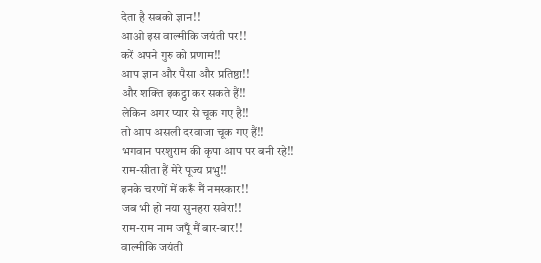देता है सबको ज्ञान!!
आओ इस वाल्मीकि जयंती पर!!
करें अपने गुरु को प्रणाम!!
आप ज्ञान और पैसा और प्रतिष्ठा!!
और शक्ति इकट्ठा कर सकते हैं!!
लेकिन अगर प्यार से चूक गए है!!
तो आप असली दरवाजा चूक गए हैं!!
भगवान परशुराम की कृपा आप पर बनी रहे!!
राम-सीता हैं मेरे पूज्य प्रभु!!
इनके चरणों में करूँ मैं नमस्कार!!
जब भी हो नया सुनहरा सवेरा!!
राम-राम नाम जपूँ मैं बार-बार!!
वाल्मीकि जयंती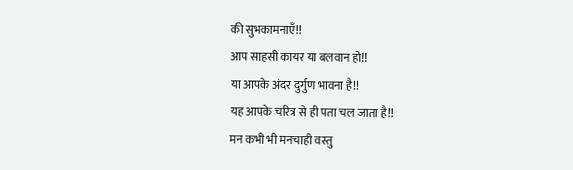की सुभकामनाएँ!!
आप साहसी कायर या बलवान हो!!
या आपके अंदर दुर्गुण भावना है!!
यह आपके चरित्र से ही पता चल जाता है!!
मन कभी भी मनचाही वस्तु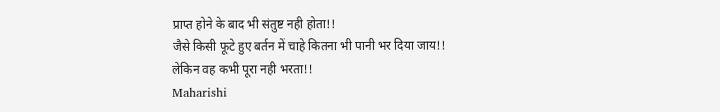प्राप्त होने के बाद भी संतुष्ट नही होता!!
जैसे किसी फूटे हुए बर्तन में चाहे कितना भी पानी भर दिया जाय!!
लेकिन वह कभी पूरा नही भरता!!
Maharishi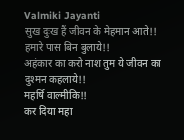Valmiki Jayanti
सुख दुःख हैं जीवन के मेहमान आते!!
हमारे पास बिन बुलाये!!
अहंकार का करो नाश तुम ये जीवन का दुश्मन कहलाये!!
महर्षि वाल्मीकि!!
कर दिया महा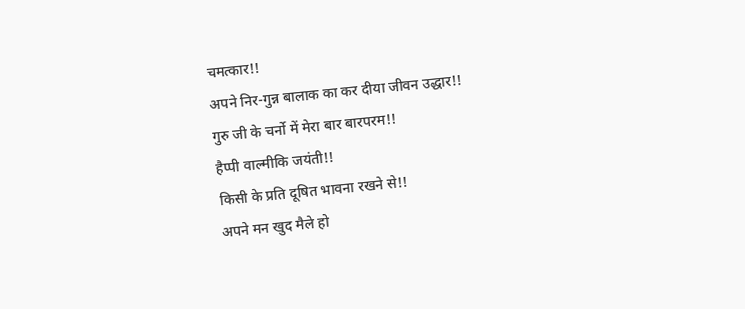चमत्कार!!
अपने निर-गुन्न बालाक का कर दीया जीवन उद्धार!!
गुरु जी के चर्नो में मेरा बार बारपरम!!
हैप्पी वाल्मीकि जयंती!!
किसी के प्रति दूषित भावना रखने से!!
अपने मन खुद मैले हो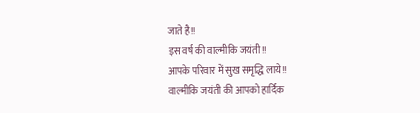जाते है!!
इस वर्ष की वाल्मीकि जयंती!!
आपके परिवार में सुख समृद्धि लाये!!
वाल्मीकि जयंती की आपको हार्दिक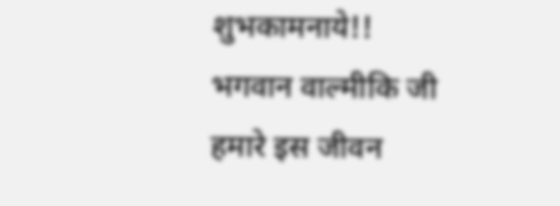शुभकामनाये!!
भगवान वाल्मीकि जी हमारे इस जीवन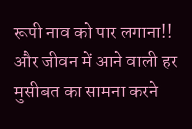रूपी नाव को पार लगाना!!
और जीवन में आने वाली हर मुसीबत का सामना करने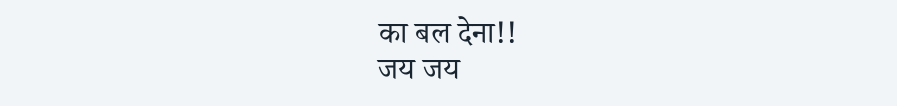का बल देना!!
जय जय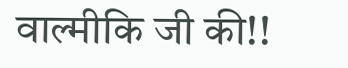वाल्मीकि जी की!!